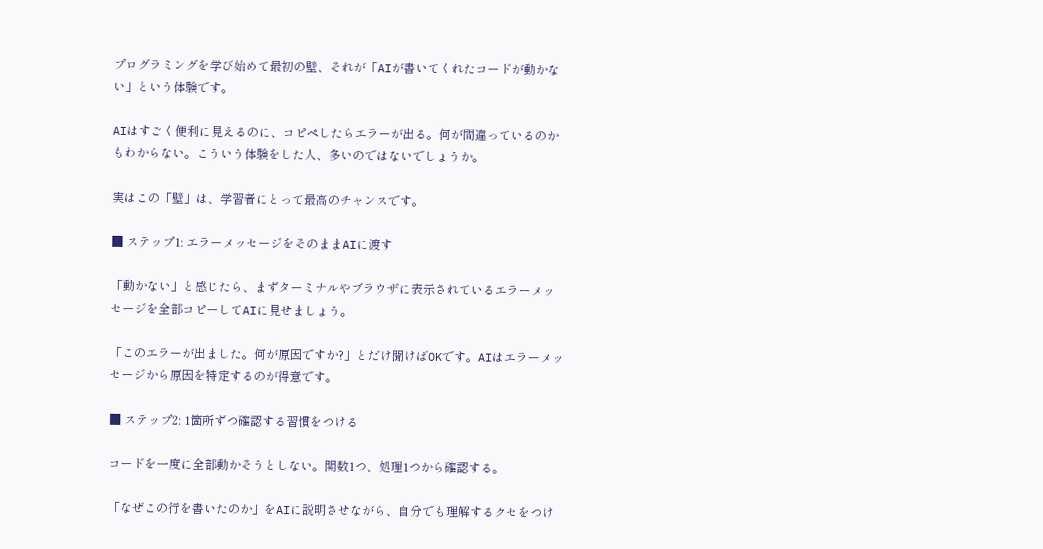プログラミングを学び始めて最初の壁、それが「AIが書いてくれたコードが動かない」という体験です。

AIはすごく便利に見えるのに、コピペしたらエラーが出る。何が間違っているのかもわからない。こういう体験をした人、多いのではないでしょうか。

実はこの「壁」は、学習者にとって最高のチャンスです。

■ ステップ1: エラーメッセージをそのままAIに渡す

「動かない」と感じたら、まずターミナルやブラウザに表示されているエラーメッセージを全部コピーしてAIに見せましょう。

「このエラーが出ました。何が原因ですか?」とだけ聞けばOKです。AIはエラーメッセージから原因を特定するのが得意です。

■ ステップ2: 1箇所ずつ確認する習慣をつける

コードを一度に全部動かそうとしない。関数1つ、処理1つから確認する。

「なぜこの行を書いたのか」をAIに説明させながら、自分でも理解するクセをつけ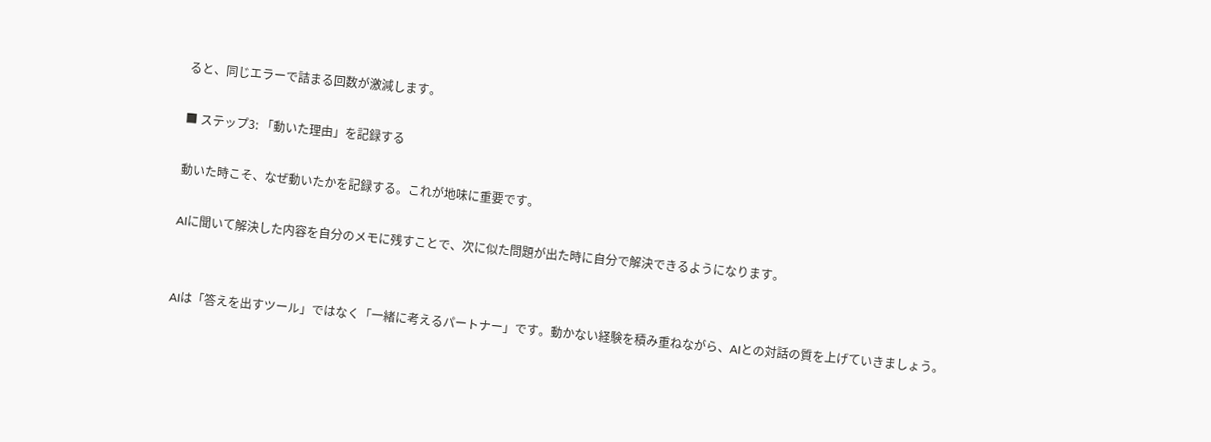ると、同じエラーで詰まる回数が激減します。

■ ステップ3: 「動いた理由」を記録する

動いた時こそ、なぜ動いたかを記録する。これが地味に重要です。

AIに聞いて解決した内容を自分のメモに残すことで、次に似た問題が出た時に自分で解決できるようになります。


AIは「答えを出すツール」ではなく「一緒に考えるパートナー」です。動かない経験を積み重ねながら、AIとの対話の質を上げていきましょう。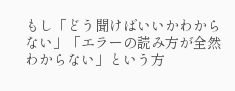もし「どう聞けばいいかわからない」「エラーの読み方が全然わからない」という方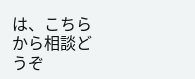は、こちらから相談どうぞ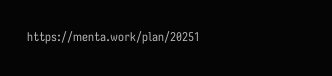https://menta.work/plan/20251